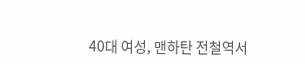40대 여성, 맨하탄 전철역서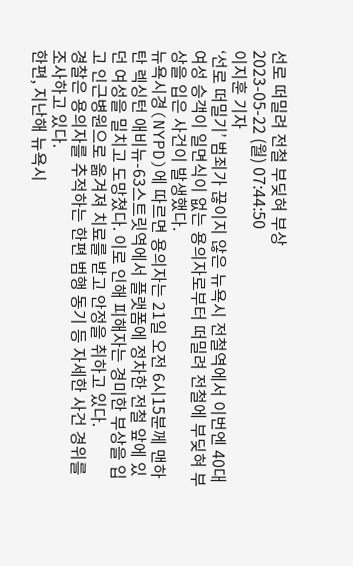선로 떠밀려 전철 부딪혀 부상
2023-05-22 (월) 07:44:50
이지훈 기자
‘선로 떠밀기’ 범죄가 끊이지 않은 뉴욕시 전철역에서 이번엔 40대 여성 승객이 일면식이 없는 용의자로부터 떠밀려 전철에 부딪혀 부상을 입은 사건이 발생했다.
뉴욕시경(NYPD)에 따르면 용의자는 21일 오전 6시15분께 맨하탄 렉싱턴 애비뉴-63스트릿역에서 플랫폼에 정차한 전철 앞에 있던 여성을 밀치고 도망쳤다. 이로 인해 피해자는 경미한 부상을 입고 인근병원으로 옮겨져 치료를 받고 안정을 취하고 있다.
경찰은 용의자를 추적하는 한편 범행 동기 등 자세한 사건 경위를 조사하고 있다.
한편, 지난해 뉴욕시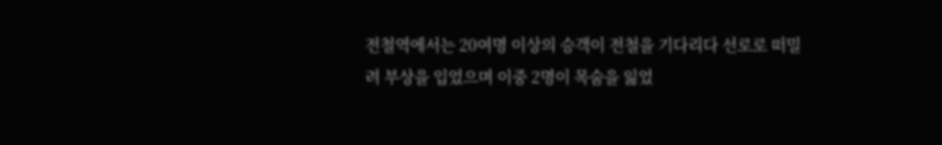전철역에서는 20여명 이상의 승객이 전철을 기다리다 선로로 떠밀려 부상을 입었으며 이중 2명이 목숨을 잃었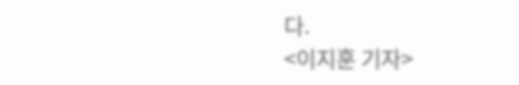다.
<이지훈 기자>